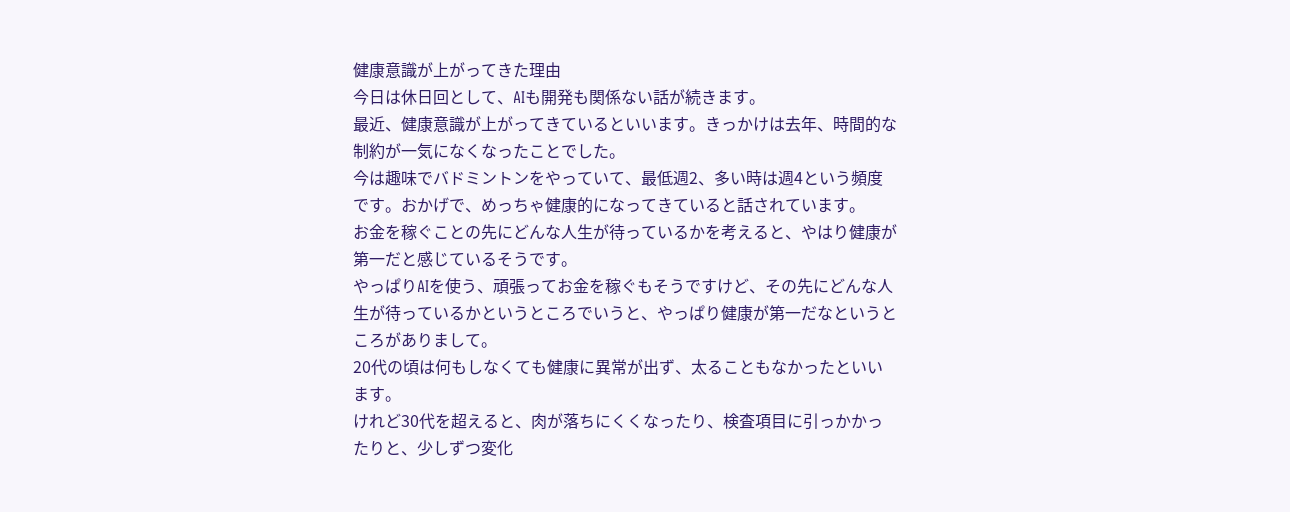健康意識が上がってきた理由
今日は休日回として、AIも開発も関係ない話が続きます。
最近、健康意識が上がってきているといいます。きっかけは去年、時間的な制約が一気になくなったことでした。
今は趣味でバドミントンをやっていて、最低週2、多い時は週4という頻度です。おかげで、めっちゃ健康的になってきていると話されています。
お金を稼ぐことの先にどんな人生が待っているかを考えると、やはり健康が第一だと感じているそうです。
やっぱりAIを使う、頑張ってお金を稼ぐもそうですけど、その先にどんな人生が待っているかというところでいうと、やっぱり健康が第一だなというところがありまして。
20代の頃は何もしなくても健康に異常が出ず、太ることもなかったといいます。
けれど30代を超えると、肉が落ちにくくなったり、検査項目に引っかかったりと、少しずつ変化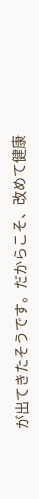が出てきたそうです。だからこそ、改めて健康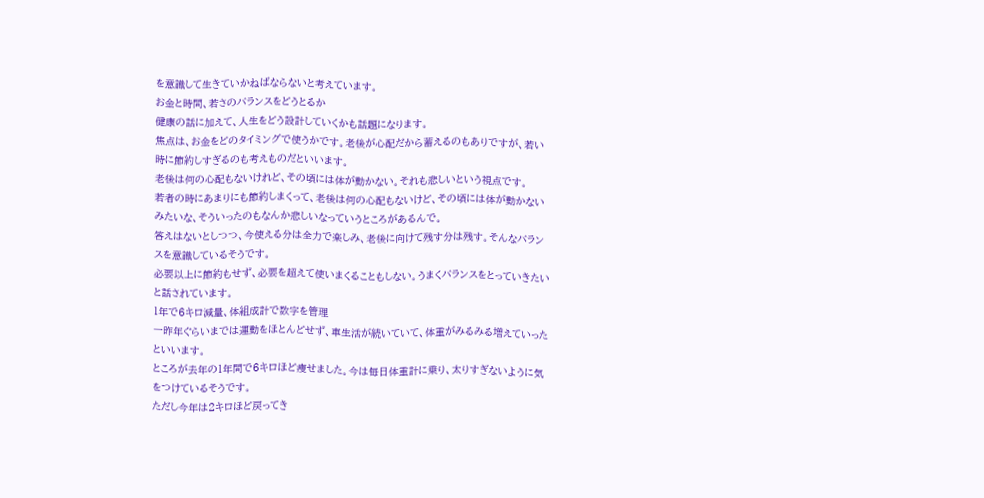を意識して生きていかねばならないと考えています。
お金と時間、若さのバランスをどうとるか
健康の話に加えて、人生をどう設計していくかも話題になります。
焦点は、お金をどのタイミングで使うかです。老後が心配だから蓄えるのもありですが、若い時に節約しすぎるのも考えものだといいます。
老後は何の心配もないけれど、その頃には体が動かない。それも悲しいという視点です。
若者の時にあまりにも節約しまくって、老後は何の心配もないけど、その頃には体が動かないみたいな、そういったのもなんか悲しいなっていうところがあるんで。
答えはないとしつつ、今使える分は全力で楽しみ、老後に向けて残す分は残す。そんなバランスを意識しているそうです。
必要以上に節約もせず、必要を超えて使いまくることもしない。うまくバランスをとっていきたいと話されています。
1年で6キロ減量、体組成計で数字を管理
一昨年ぐらいまでは運動をほとんどせず、車生活が続いていて、体重がみるみる増えていったといいます。
ところが去年の1年間で6キロほど痩せました。今は毎日体重計に乗り、太りすぎないように気をつけているそうです。
ただし今年は2キロほど戻ってき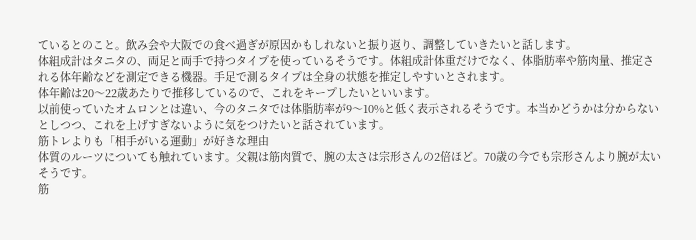ているとのこと。飲み会や大阪での食べ過ぎが原因かもしれないと振り返り、調整していきたいと話します。
体組成計はタニタの、両足と両手で持つタイプを使っているそうです。体組成計体重だけでなく、体脂肪率や筋肉量、推定される体年齢などを測定できる機器。手足で測るタイプは全身の状態を推定しやすいとされます。
体年齢は20〜22歳あたりで推移しているので、これをキープしたいといいます。
以前使っていたオムロンとは違い、今のタニタでは体脂肪率が9〜10%と低く表示されるそうです。本当かどうかは分からないとしつつ、これを上げすぎないように気をつけたいと話されています。
筋トレよりも「相手がいる運動」が好きな理由
体質のルーツについても触れています。父親は筋肉質で、腕の太さは宗形さんの2倍ほど。70歳の今でも宗形さんより腕が太いそうです。
筋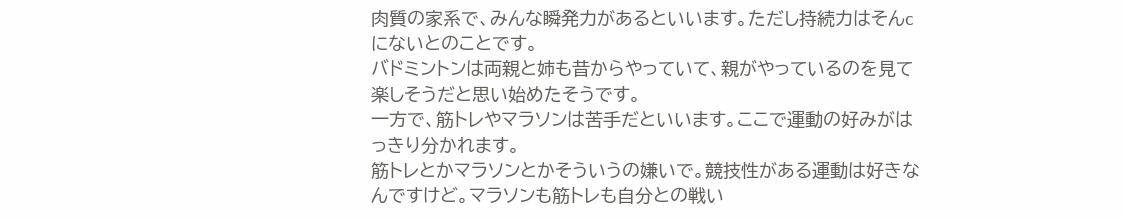肉質の家系で、みんな瞬発力があるといいます。ただし持続力はそんcにないとのことです。
バドミントンは両親と姉も昔からやっていて、親がやっているのを見て楽しそうだと思い始めたそうです。
一方で、筋トレやマラソンは苦手だといいます。ここで運動の好みがはっきり分かれます。
筋トレとかマラソンとかそういうの嫌いで。競技性がある運動は好きなんですけど。マラソンも筋トレも自分との戦い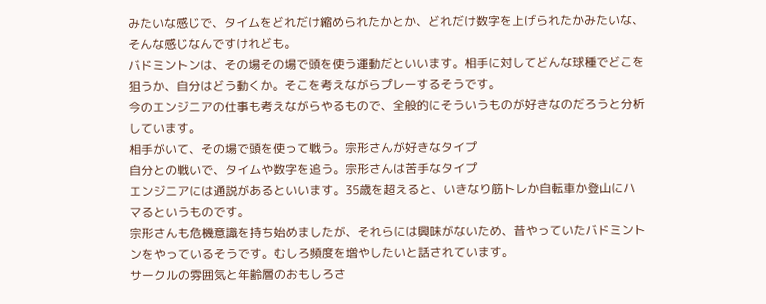みたいな感じで、タイムをどれだけ縮められたかとか、どれだけ数字を上げられたかみたいな、そんな感じなんですけれども。
バドミントンは、その場その場で頭を使う運動だといいます。相手に対してどんな球種でどこを狙うか、自分はどう動くか。そこを考えながらプレーするそうです。
今のエンジニアの仕事も考えながらやるもので、全般的にそういうものが好きなのだろうと分析しています。
相手がいて、その場で頭を使って戦う。宗形さんが好きなタイプ
自分との戦いで、タイムや数字を追う。宗形さんは苦手なタイプ
エンジニアには通説があるといいます。35歳を超えると、いきなり筋トレか自転車か登山にハマるというものです。
宗形さんも危機意識を持ち始めましたが、それらには興味がないため、昔やっていたバドミントンをやっているそうです。むしろ頻度を増やしたいと話されています。
サークルの雰囲気と年齢層のおもしろさ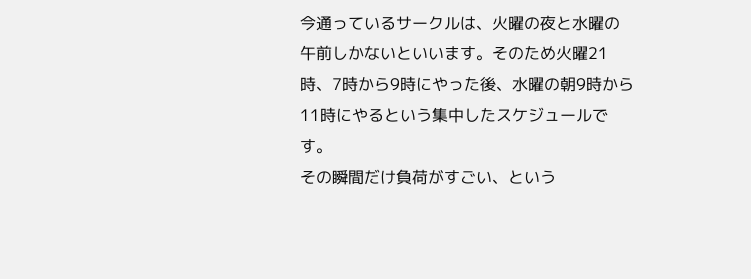今通っているサークルは、火曜の夜と水曜の午前しかないといいます。そのため火曜21時、7時から9時にやった後、水曜の朝9時から11時にやるという集中したスケジュールです。
その瞬間だけ負荷がすごい、という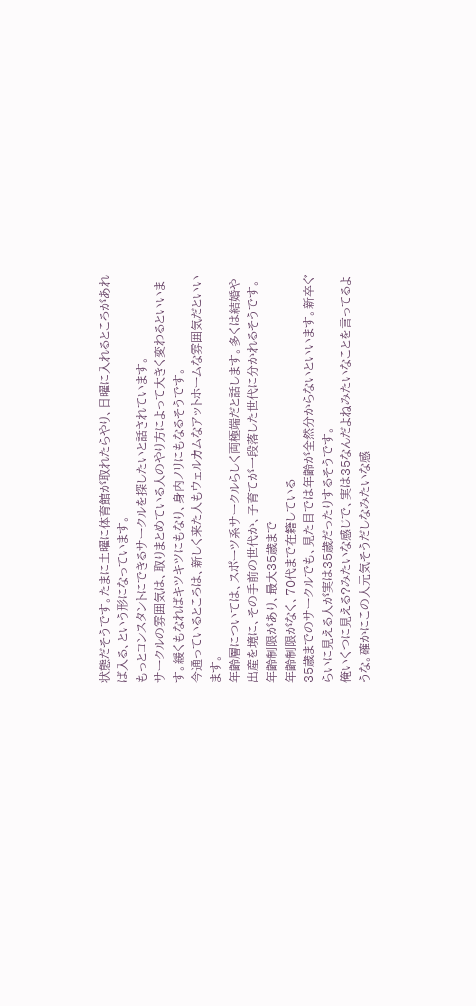状態だそうです。たまに土曜に体育館が取れたらやり、日曜に入れるところがあれば入る、という形になっています。
もっとコンスタントにできるサークルを探したいと話されています。
サークルの雰囲気は、取りまとめている人のやり方によって大きく変わるといいます。緩くもなればキツキツにもなり、身内ノリにもなるそうです。
今通っているところは、新しく来た人もウェルカムなアットホームな雰囲気だといいます。
年齢層については、スポーツ系サークルらしく両極端だと話します。多くは結婚や出産を境に、その手前の世代か、子育てが一段落した世代に分かれるそうです。
年齢制限があり、最大35歳まで
年齢制限がなく、70代まで在籍している
35歳までのサークルでも、見た目では年齢が全然分からないといいます。新卒ぐらいに見える人が実は35歳だったりするそうです。
俺いくつに見える?みたいな感じで、実は35なんだよねみたいなことを言ってるような。確かにこの人元気そうだしなみたいな感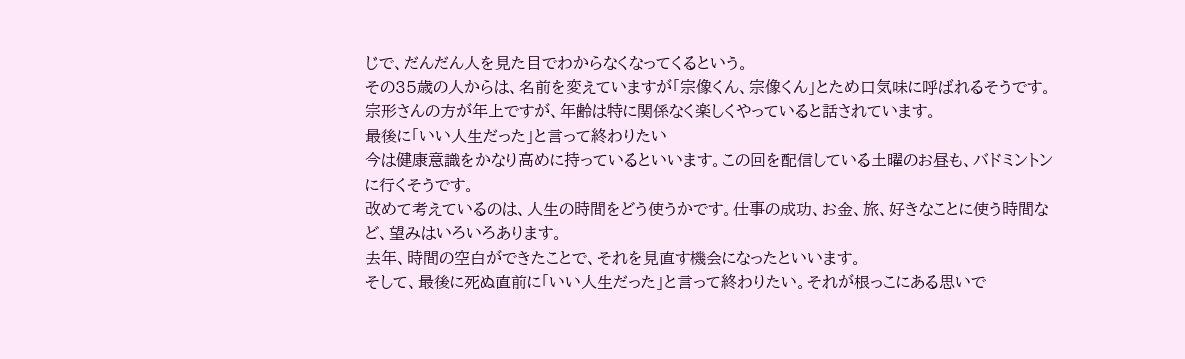じで、だんだん人を見た目でわからなくなってくるという。
その35歳の人からは、名前を変えていますが「宗像くん、宗像くん」とため口気味に呼ばれるそうです。宗形さんの方が年上ですが、年齢は特に関係なく楽しくやっていると話されています。
最後に「いい人生だった」と言って終わりたい
今は健康意識をかなり高めに持っているといいます。この回を配信している土曜のお昼も、バドミントンに行くそうです。
改めて考えているのは、人生の時間をどう使うかです。仕事の成功、お金、旅、好きなことに使う時間など、望みはいろいろあります。
去年、時間の空白ができたことで、それを見直す機会になったといいます。
そして、最後に死ぬ直前に「いい人生だった」と言って終わりたい。それが根っこにある思いで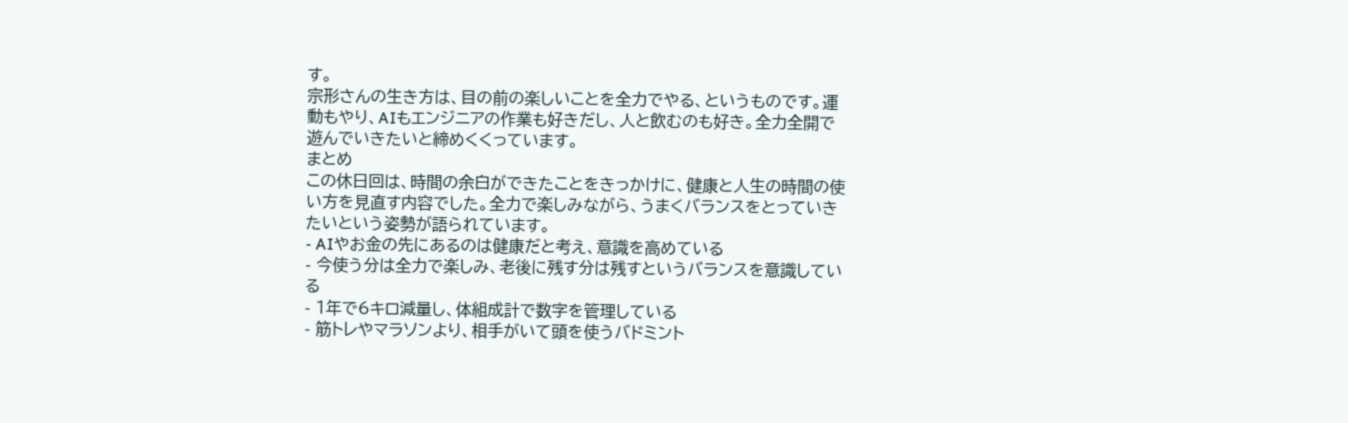す。
宗形さんの生き方は、目の前の楽しいことを全力でやる、というものです。運動もやり、AIもエンジニアの作業も好きだし、人と飲むのも好き。全力全開で遊んでいきたいと締めくくっています。
まとめ
この休日回は、時間の余白ができたことをきっかけに、健康と人生の時間の使い方を見直す内容でした。全力で楽しみながら、うまくバランスをとっていきたいという姿勢が語られています。
- AIやお金の先にあるのは健康だと考え、意識を高めている
- 今使う分は全力で楽しみ、老後に残す分は残すというバランスを意識している
- 1年で6キロ減量し、体組成計で数字を管理している
- 筋トレやマラソンより、相手がいて頭を使うバドミント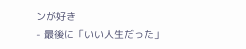ンが好き
- 最後に「いい人生だった」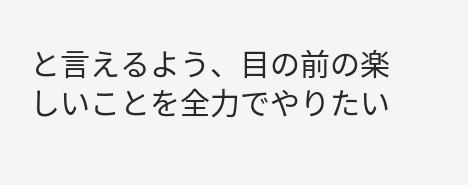と言えるよう、目の前の楽しいことを全力でやりたい